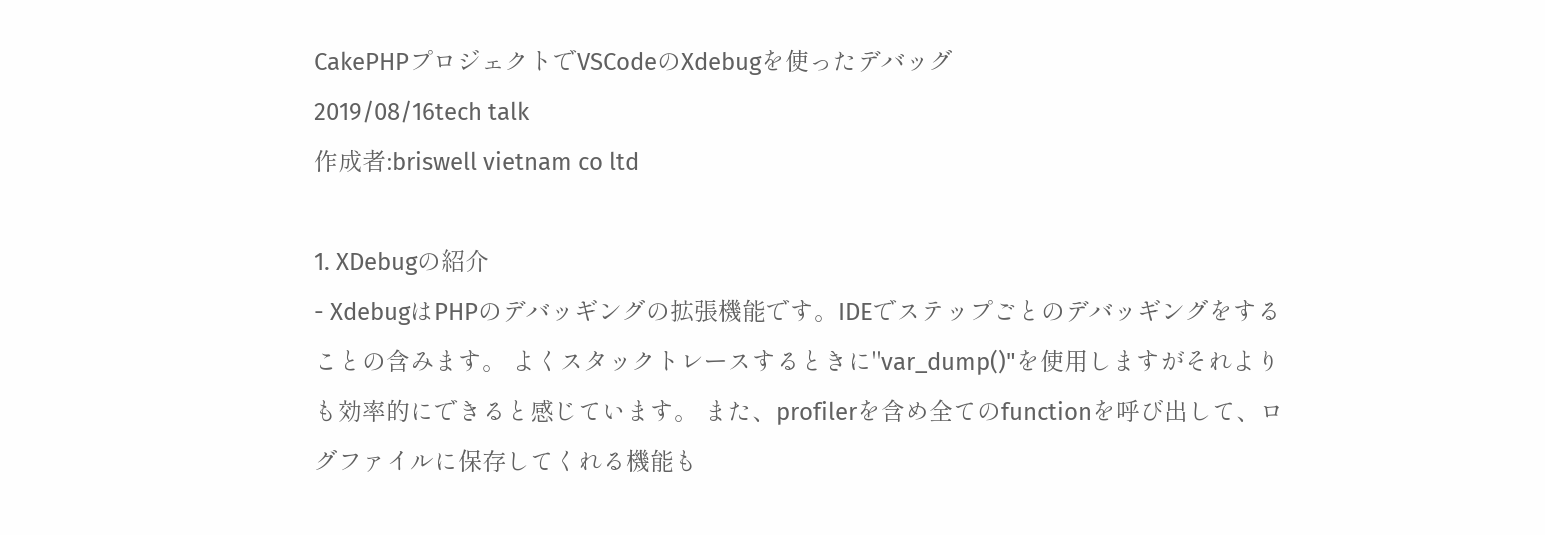CakePHPプロジェクトでVSCodeのXdebugを使ったデバッグ
2019/08/16tech talk
作成者:briswell vietnam co ltd

1. XDebugの紹介
- XdebugはPHPのデバッギングの拡張機能です。IDEでステップごとのデバッギングをすることの含みます。 よくスタックトレースするときに"var_dump()"を使用しますがそれよりも効率的にできると感じています。 また、profilerを含め全てのfunctionを呼び出して、ログファイルに保存してくれる機能も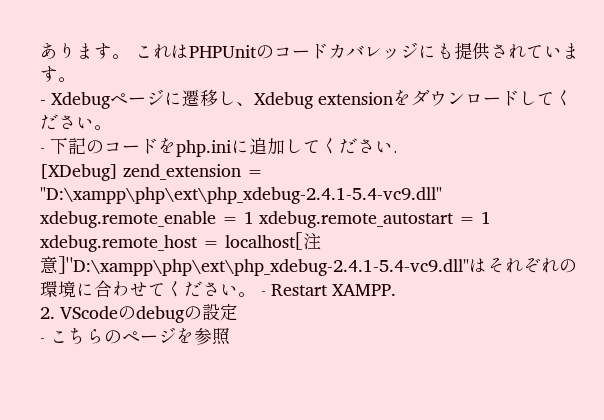あります。 これはPHPUnitのコードカバレッジにも提供されています。
- Xdebugページに遷移し、Xdebug extensionをダウンロードしてください。
- 下記のコードをphp.iniに追加してください.
[XDebug] zend_extension = "D:\xampp\php\ext\php_xdebug-2.4.1-5.4-vc9.dll" xdebug.remote_enable = 1 xdebug.remote_autostart = 1 xdebug.remote_host = localhost[注意]"D:\xampp\php\ext\php_xdebug-2.4.1-5.4-vc9.dll"はそれぞれの環境に合わせてください。 - Restart XAMPP.
2. VScodeのdebugの設定
- こちらのページを参照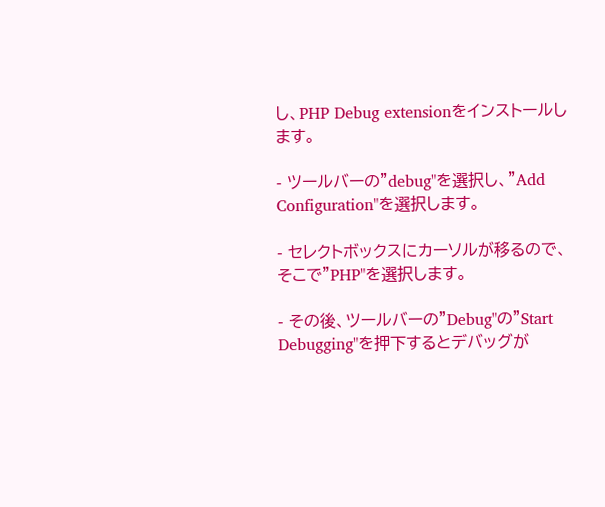し、PHP Debug extensionをインストールします。

- ツールバーの"debug"を選択し、"Add Configuration"を選択します。

- セレクトボックスにカーソルが移るので、そこで"PHP"を選択します。

- その後、ツールバーの"Debug"の"Start Debugging"を押下するとデバッグが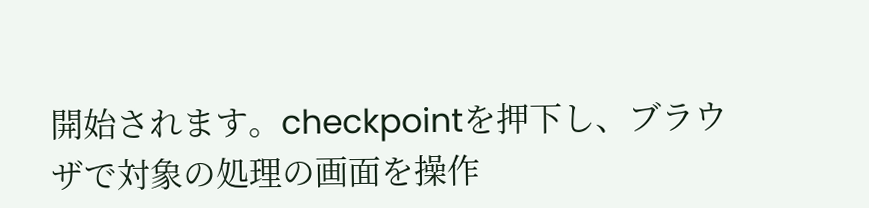開始されます。checkpointを押下し、ブラウザで対象の処理の画面を操作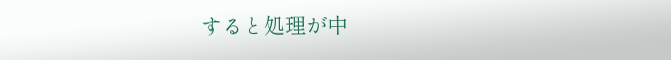すると処理が中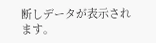断しデータが表示されます。